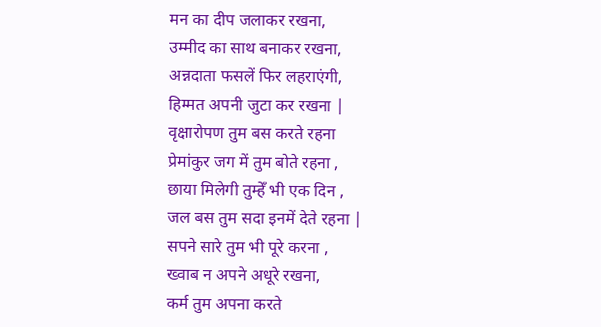मन का दीप जलाकर रखना,
उम्मीद का साथ बनाकर रखना,
अन्नदाता फसलें फिर लहराएंगी,
हिम्मत अपनी जुटा कर रखना |
वृक्षारोपण तुम बस करते रहना
प्रेमांकुर जग में तुम बोते रहना ,
छाया मिलेगी तुम्हेँ भी एक दिन ,
जल बस तुम सदा इनमें देते रहना |
सपने सारे तुम भी पूरे करना ,
ख्वाब न अपने अधूरे रखना,
कर्म तुम अपना करते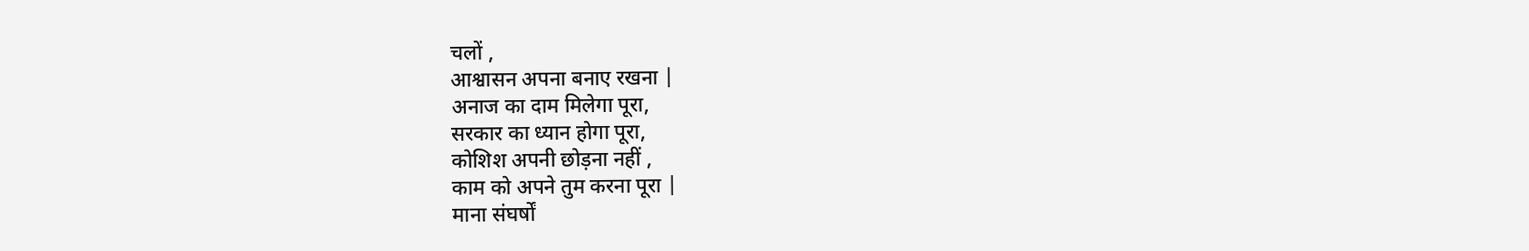चलों ,
आश्वासन अपना बनाए रखना |
अनाज का दाम मिलेगा पूरा,
सरकार का ध्यान होगा पूरा,
कोशिश अपनी छोड़ना नहीं ,
काम को अपने तुम करना पूरा |
माना संघर्षों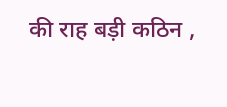की राह बड़ी कठिन ,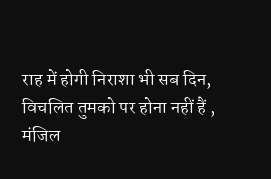राह में होगी निराशा भी सब दिन,
विचलित तुमको पर होना नहीं हैं ,
मंजिल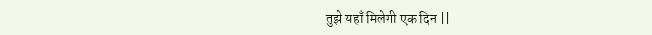तुझे यहाँ मिलेगी एक दिन ||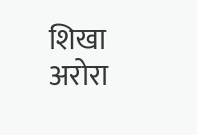शिखा अरोरा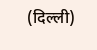(दिल्ली)